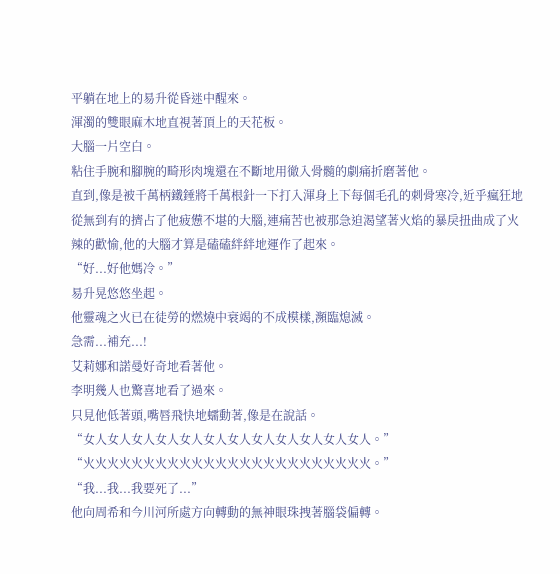平躺在地上的易升從昏迷中醒來。
渾濁的雙眼麻木地直視著頂上的天花板。
大腦一片空白。
粘住手腕和腳腕的畸形肉塊還在不斷地用徹入骨髓的劇痛折磨著他。
直到,像是被千萬柄鐵錘將千萬根針一下打入渾身上下每個毛孔的刺骨寒冷,近乎瘋狂地從無到有的擠占了他疲憊不堪的大腦,連痛苦也被那急迫渴望著火焰的暴戾扭曲成了火辣的歡愉,他的大腦才算是磕磕絆絆地運作了起來。
“好...好他媽冷。”
易升晃悠悠坐起。
他靈魂之火已在徒勞的燃燒中衰竭的不成模樣,瀕臨熄滅。
急需...補充...!
艾莉娜和諾曼好奇地看著他。
李明幾人也驚喜地看了過來。
只見他低著頭,嘴唇飛快地蠕動著,像是在說話。
“女人女人女人女人女人女人女人女人女人女人女人女人。”
“火火火火火火火火火火火火火火火火火火火火火火火火。”
“我...我...我要死了...”
他向周希和今川河所處方向轉動的無神眼珠拽著腦袋偏轉。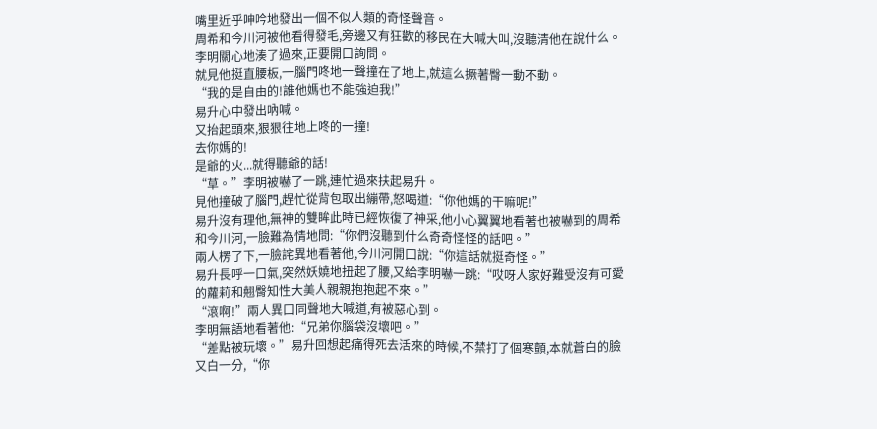嘴里近乎呻吟地發出一個不似人類的奇怪聲音。
周希和今川河被他看得發毛,旁邊又有狂歡的移民在大喊大叫,沒聽清他在說什么。
李明關心地湊了過來,正要開口詢問。
就見他挺直腰板,一腦門咚地一聲撞在了地上,就這么撅著臀一動不動。
“我的是自由的!誰他媽也不能強迫我!”
易升心中發出吶喊。
又抬起頭來,狠狠往地上咚的一撞!
去你媽的!
是爺的火...就得聽爺的話!
“草。”李明被嚇了一跳,連忙過來扶起易升。
見他撞破了腦門,趕忙從背包取出繃帶,怒喝道:“你他媽的干嘛呢!”
易升沒有理他,無神的雙眸此時已經恢復了神采,他小心翼翼地看著也被嚇到的周希和今川河,一臉難為情地問:“你們沒聽到什么奇奇怪怪的話吧。”
兩人楞了下,一臉詫異地看著他,今川河開口說:“你這話就挺奇怪。”
易升長呼一口氣,突然妖嬈地扭起了腰,又給李明嚇一跳:“哎呀人家好難受沒有可愛的蘿莉和翹臀知性大美人親親抱抱起不來。”
“滾啊!”兩人異口同聲地大喊道,有被惡心到。
李明無語地看著他:“兄弟你腦袋沒壞吧。”
“差點被玩壞。”易升回想起痛得死去活來的時候,不禁打了個寒顫,本就蒼白的臉又白一分,“你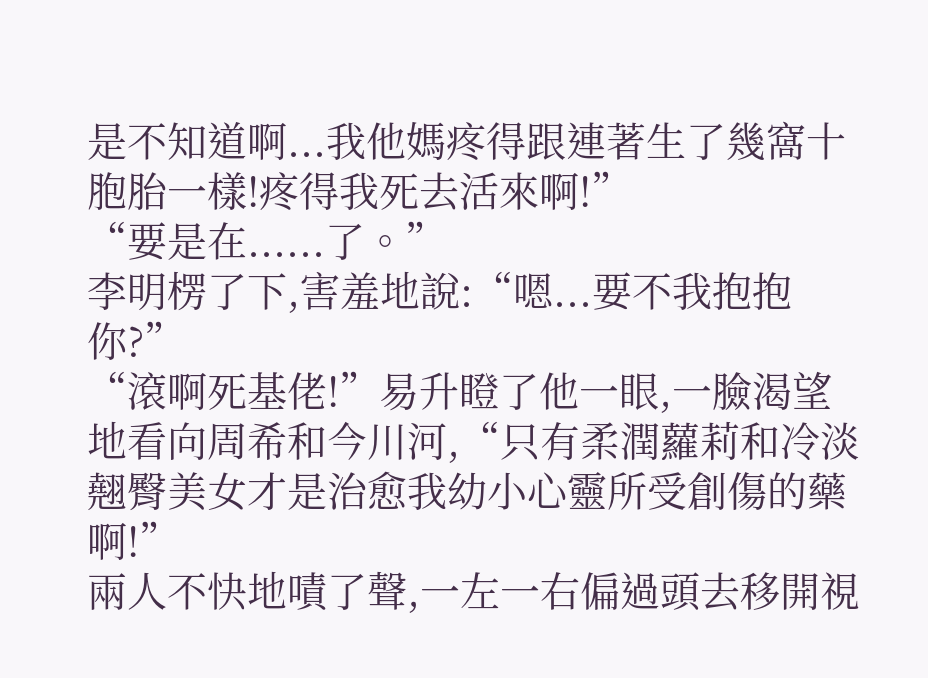是不知道啊...我他媽疼得跟連著生了幾窩十胞胎一樣!疼得我死去活來啊!”
“要是在......了。”
李明楞了下,害羞地說:“嗯...要不我抱抱你?”
“滾啊死基佬!”易升瞪了他一眼,一臉渴望地看向周希和今川河,“只有柔潤蘿莉和冷淡翹臀美女才是治愈我幼小心靈所受創傷的藥啊!”
兩人不快地嘖了聲,一左一右偏過頭去移開視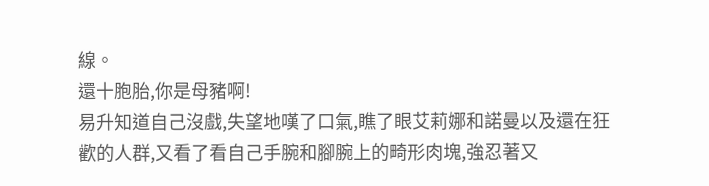線。
還十胞胎,你是母豬啊!
易升知道自己沒戲,失望地嘆了口氣,瞧了眼艾莉娜和諾曼以及還在狂歡的人群,又看了看自己手腕和腳腕上的畸形肉塊,強忍著又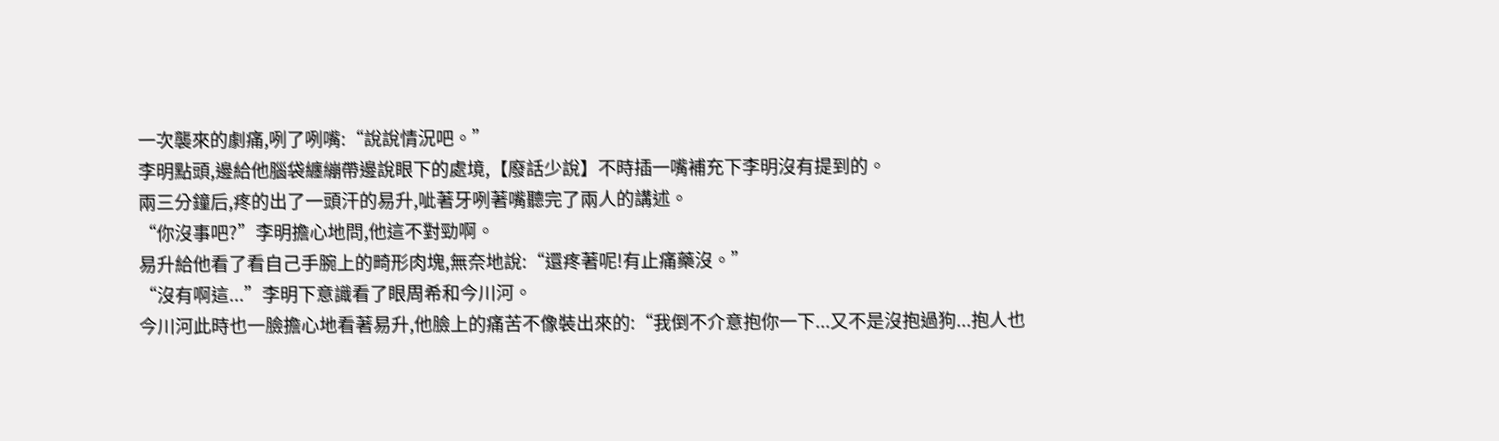一次襲來的劇痛,咧了咧嘴:“說說情況吧。”
李明點頭,邊給他腦袋纏繃帶邊說眼下的處境,【廢話少說】不時插一嘴補充下李明沒有提到的。
兩三分鐘后,疼的出了一頭汗的易升,呲著牙咧著嘴聽完了兩人的講述。
“你沒事吧?”李明擔心地問,他這不對勁啊。
易升給他看了看自己手腕上的畸形肉塊,無奈地說:“還疼著呢!有止痛藥沒。”
“沒有啊這...”李明下意識看了眼周希和今川河。
今川河此時也一臉擔心地看著易升,他臉上的痛苦不像裝出來的:“我倒不介意抱你一下...又不是沒抱過狗...抱人也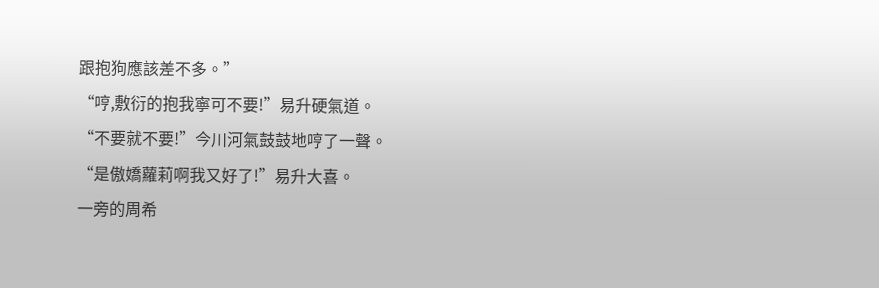跟抱狗應該差不多。”
“哼,敷衍的抱我寧可不要!”易升硬氣道。
“不要就不要!”今川河氣鼓鼓地哼了一聲。
“是傲嬌蘿莉啊我又好了!”易升大喜。
一旁的周希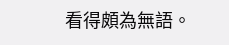看得頗為無語。